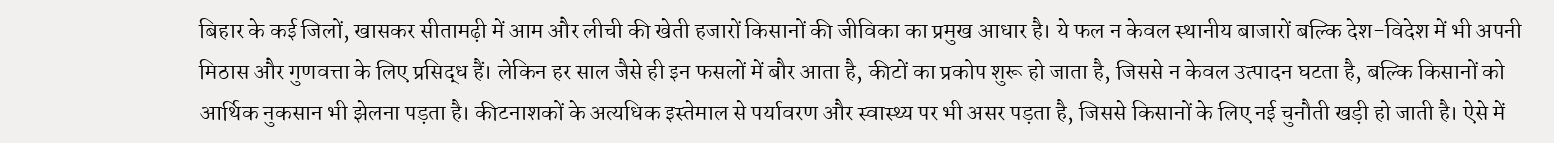बिहार के कई जिलों, खासकर सीतामढ़ी में आम और लीची की खेती हजारों किसानों की जीविका का प्रमुख आधार है। ये फल न केवल स्थानीय बाजारों बल्कि देश-विदेश में भी अपनी मिठास और गुणवत्ता के लिए प्रसिद्ध हैं। लेकिन हर साल जैसे ही इन फसलों में बौर आता है, कीटों का प्रकोप शुरू हो जाता है, जिससे न केवल उत्पादन घटता है, बल्कि किसानों को आर्थिक नुकसान भी झेलना पड़ता है। कीटनाशकों के अत्यधिक इस्तेमाल से पर्यावरण और स्वास्थ्य पर भी असर पड़ता है, जिससे किसानों के लिए नई चुनौती खड़ी हो जाती है। ऐसे में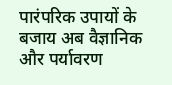पारंपरिक उपायों के बजाय अब वैज्ञानिक और पर्यावरण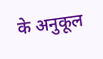के अनुकूल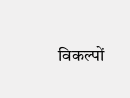विकल्पों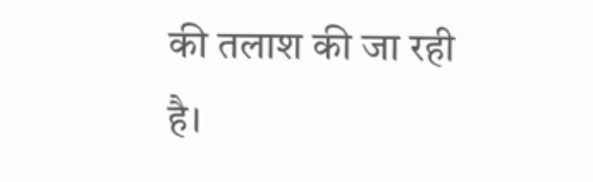की तलाश की जा रही है।